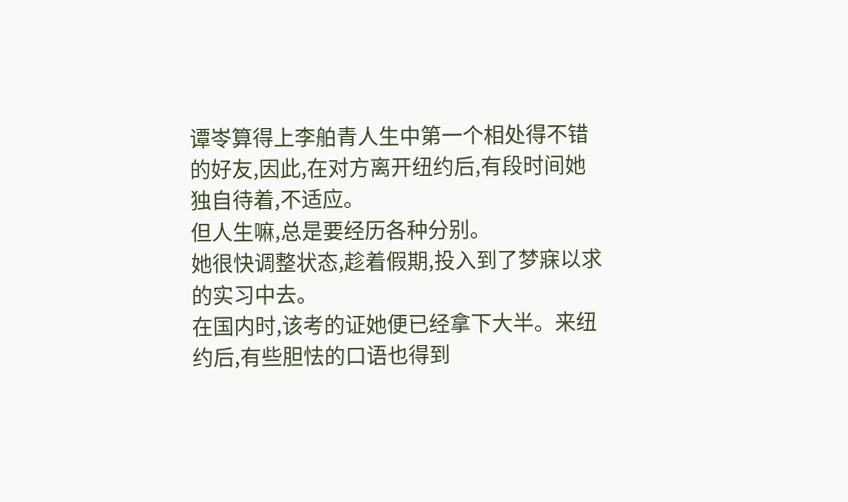谭岺算得上李舶青人生中第一个相处得不错的好友,因此,在对方离开纽约后,有段时间她独自待着,不适应。
但人生嘛,总是要经历各种分别。
她很快调整状态,趁着假期,投入到了梦寐以求的实习中去。
在国内时,该考的证她便已经拿下大半。来纽约后,有些胆怯的口语也得到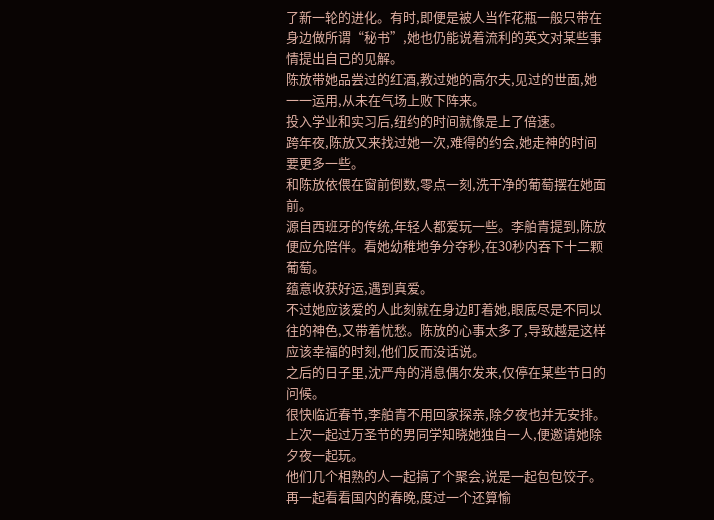了新一轮的进化。有时,即便是被人当作花瓶一般只带在身边做所谓“秘书”,她也仍能说着流利的英文对某些事情提出自己的见解。
陈放带她品尝过的红酒,教过她的高尔夫,见过的世面,她一一运用,从未在气场上败下阵来。
投入学业和实习后,纽约的时间就像是上了倍速。
跨年夜,陈放又来找过她一次,难得的约会,她走神的时间要更多一些。
和陈放依偎在窗前倒数,零点一刻,洗干净的葡萄摆在她面前。
源自西班牙的传统,年轻人都爱玩一些。李舶青提到,陈放便应允陪伴。看她幼稚地争分夺秒,在30秒内吞下十二颗葡萄。
蕴意收获好运,遇到真爱。
不过她应该爱的人此刻就在身边盯着她,眼底尽是不同以往的神色,又带着忧愁。陈放的心事太多了,导致越是这样应该幸福的时刻,他们反而没话说。
之后的日子里,沈严舟的消息偶尔发来,仅停在某些节日的问候。
很快临近春节,李舶青不用回家探亲,除夕夜也并无安排。
上次一起过万圣节的男同学知晓她独自一人,便邀请她除夕夜一起玩。
他们几个相熟的人一起搞了个聚会,说是一起包包饺子。再一起看看国内的春晚,度过一个还算愉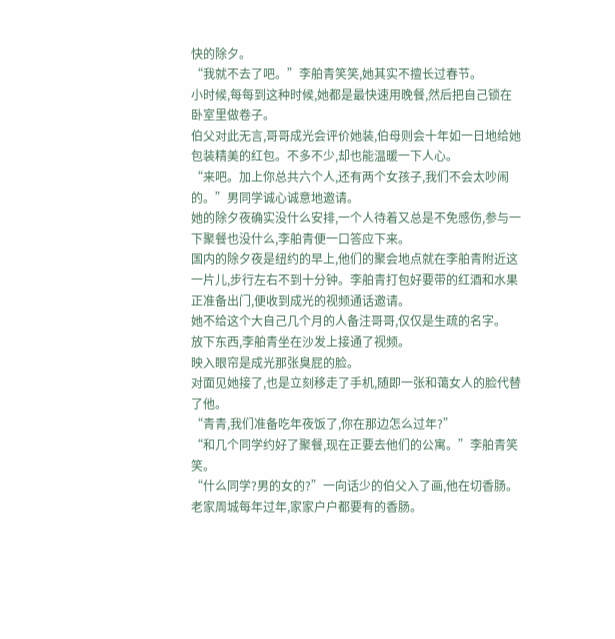快的除夕。
“我就不去了吧。”李舶青笑笑,她其实不擅长过春节。
小时候,每每到这种时候,她都是最快速用晚餐,然后把自己锁在卧室里做卷子。
伯父对此无言,哥哥成光会评价她装,伯母则会十年如一日地给她包装精美的红包。不多不少,却也能温暖一下人心。
“来吧。加上你总共六个人,还有两个女孩子,我们不会太吵闹的。”男同学诚心诚意地邀请。
她的除夕夜确实没什么安排,一个人待着又总是不免感伤,参与一下聚餐也没什么,李舶青便一口答应下来。
国内的除夕夜是纽约的早上,他们的聚会地点就在李舶青附近这一片儿,步行左右不到十分钟。李舶青打包好要带的红酒和水果正准备出门,便收到成光的视频通话邀请。
她不给这个大自己几个月的人备注哥哥,仅仅是生疏的名字。
放下东西,李舶青坐在沙发上接通了视频。
映入眼帘是成光那张臭屁的脸。
对面见她接了,也是立刻移走了手机,随即一张和蔼女人的脸代替了他。
“青青,我们准备吃年夜饭了,你在那边怎么过年?”
“和几个同学约好了聚餐,现在正要去他们的公寓。”李舶青笑笑。
“什么同学?男的女的?”一向话少的伯父入了画,他在切香肠。
老家周城每年过年,家家户户都要有的香肠。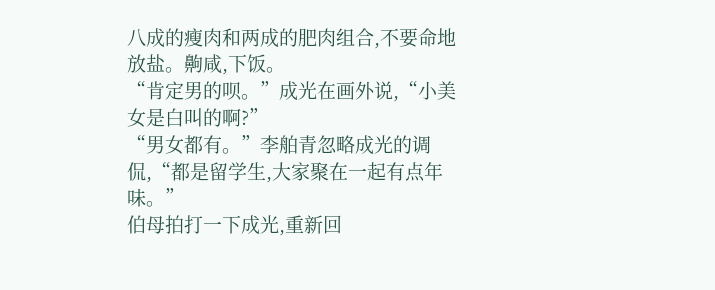八成的瘦肉和两成的肥肉组合,不要命地放盐。齁咸,下饭。
“肯定男的呗。”成光在画外说,“小美女是白叫的啊?”
“男女都有。”李舶青忽略成光的调侃,“都是留学生,大家聚在一起有点年味。”
伯母拍打一下成光,重新回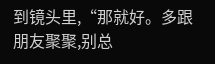到镜头里,“那就好。多跟朋友聚聚,别总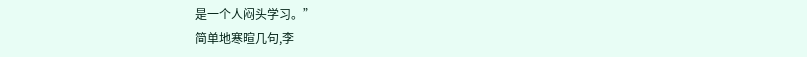是一个人闷头学习。”
简单地寒暄几句,李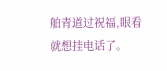舶青道过祝福,眼看就想挂电话了。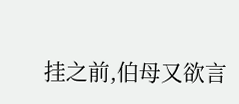挂之前,伯母又欲言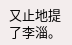又止地提了李淄。